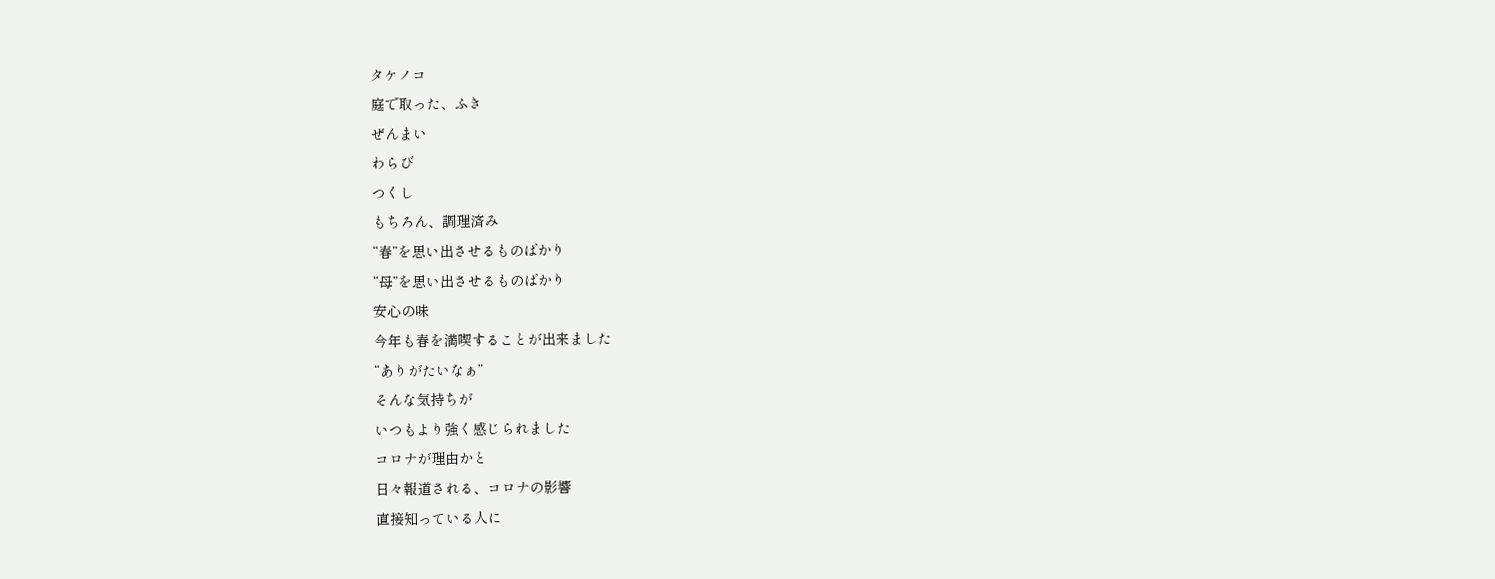タケノコ
庭で取った、ふき
ぜんまい
わらび
つくし
もちろん、調理済み
“春”を思い出させるものばかり
“母”を思い出させるものばかり
安心の味
今年も春を満喫することが出来ました
“ありがたいなぁ”
そんな気持ちが
いつもより強く感じられました
コロナが理由かと
日々報道される、コロナの影響
直接知っている人に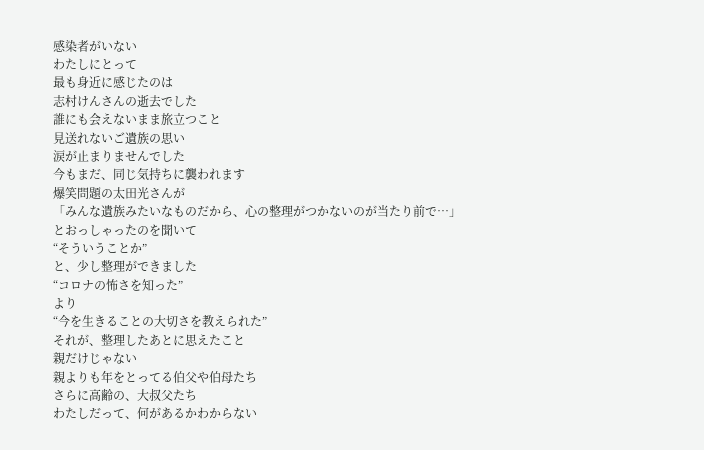感染者がいない
わたしにとって
最も身近に感じたのは
志村けんさんの逝去でした
誰にも会えないまま旅立つこと
見送れないご遺族の思い
涙が止まりませんでした
今もまだ、同じ気持ちに襲われます
爆笑問題の太田光さんが
「みんな遺族みたいなものだから、心の整理がつかないのが当たり前で…」
とおっしゃったのを聞いて
“そういうことか”
と、少し整理ができました
“コロナの怖さを知った”
より
“今を生きることの大切さを教えられた”
それが、整理したあとに思えたこと
親だけじゃない
親よりも年をとってる伯父や伯母たち
さらに高齢の、大叔父たち
わたしだって、何があるかわからない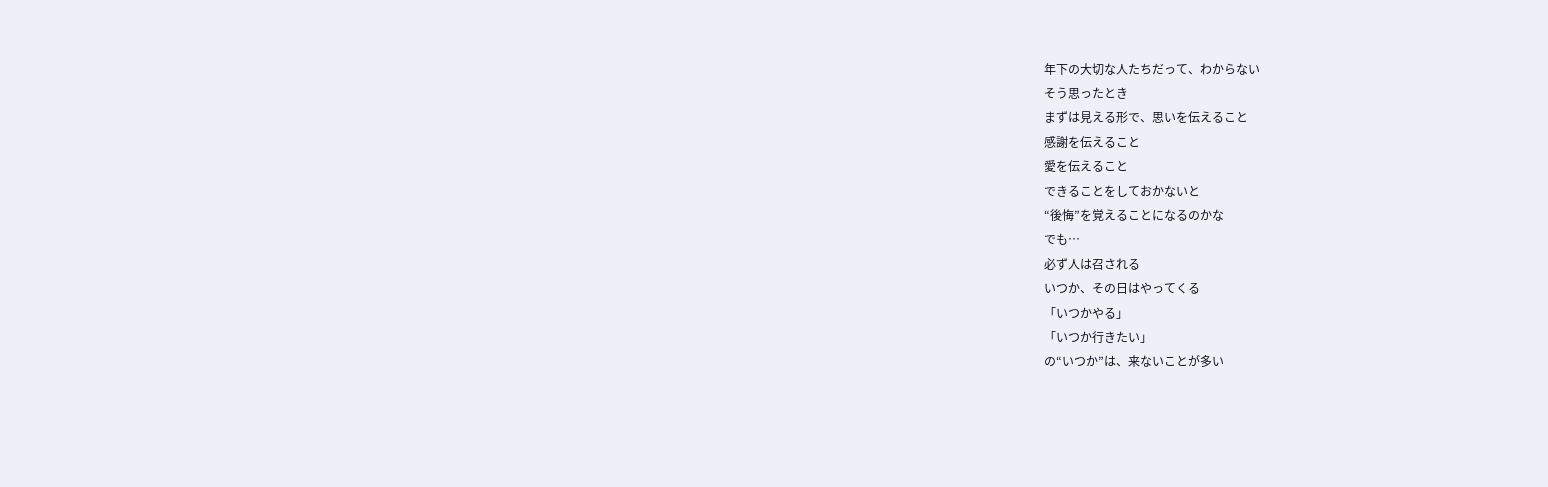年下の大切な人たちだって、わからない
そう思ったとき
まずは見える形で、思いを伝えること
感謝を伝えること
愛を伝えること
できることをしておかないと
“後悔”を覚えることになるのかな
でも…
必ず人は召される
いつか、その日はやってくる
「いつかやる」
「いつか行きたい」
の“いつか”は、来ないことが多い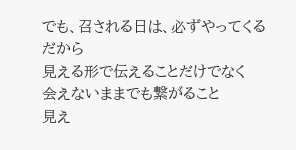でも、召される日は、必ずやってくる
だから
見える形で伝えることだけでなく
会えないままでも繋がること
見え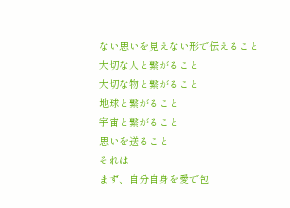ない思いを見えない形で伝えること
大切な人と繋がること
大切な物と繋がること
地球と繋がること
宇宙と繋がること
思いを送ること
それは
まず、自分自身を愛で包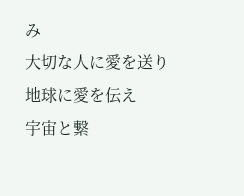み
大切な人に愛を送り
地球に愛を伝え
宇宙と繋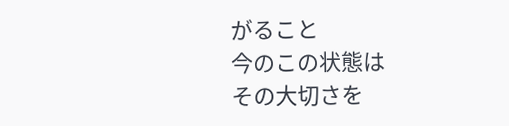がること
今のこの状態は
その大切さを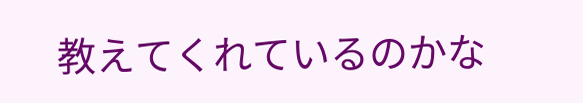教えてくれているのかな